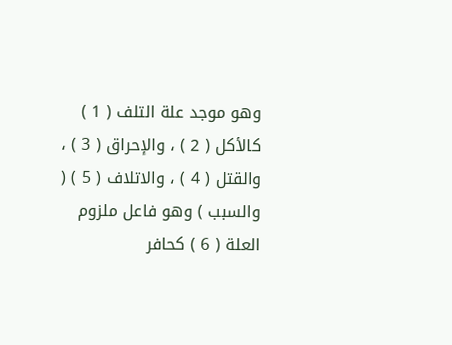وهو موجد علة التلف ( 1 ) كالأكل ( 2 ) ، والإحراق ( 3 ) ، والقتل ( 4 ) ، والاتلاف ( 5 ) ( والسبب ) وهو فاعل ملزوم العلة ( 6 ) كحافر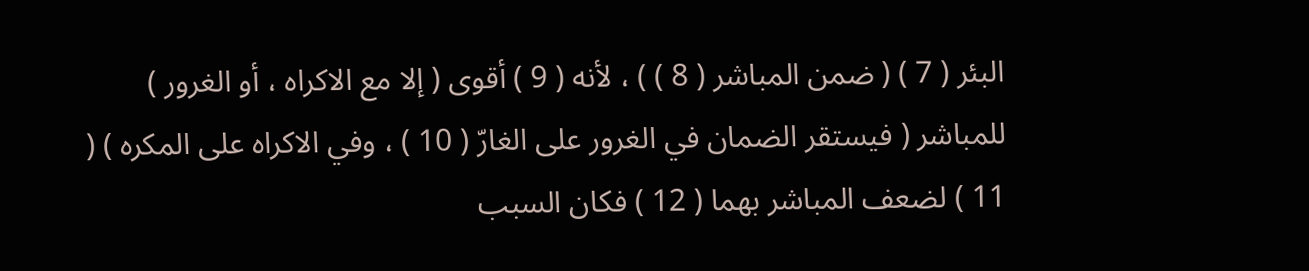البئر ( 7 ) ( ضمن المباشر ( 8 ) ) ، لأنه ( 9 ) أقوى ( إلا مع الاكراه ، أو الغرور ) للمباشر ( فيستقر الضمان في الغرور على الغارّ ( 10 ) ، وفي الاكراه على المكره ) ( 11 ) لضعف المباشر بهما ( 12 ) فكان السبب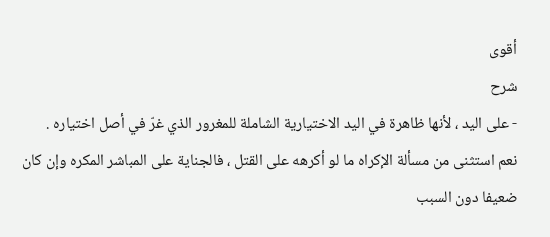أقوى
شرح
- على اليد ، لأنها ظاهرة في اليد الاختيارية الشاملة للمغرور الذي غرّ في أصل اختياره .
نعم استثنى من مسألة الإكراه ما لو أكرهه على القتل ، فالجناية على المباشر المكره وإن كان ضعيفا دون السبب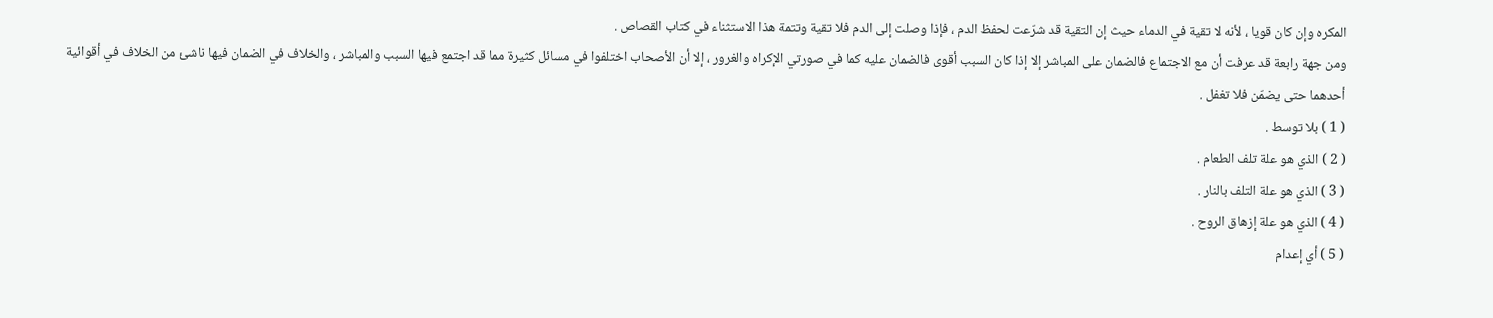المكره وإن كان قويا ، لأنه لا تقية في الدماء حيث إن التقية قد شرّعت لحفظ الدم ، فإذا وصلت إلى الدم فلا تقية وتتمة هذا الاستثناء في كتاب القصاص .
ومن جهة رابعة قد عرفت أن مع الاجتماع فالضمان على المباشر إلا إذا كان السبب أقوى فالضمان عليه كما في صورتي الإكراه والغرور ، إلا أن الأصحاب اختلفوا في مسائل كثيرة مما قد اجتمع فيها السبب والمباشر ، والخلاف في الضمان فيها ناشئ من الخلاف في أقوائية أحدهما حتى يضمّن فلا تغفل .
( 1 ) بلا توسط .
( 2 ) الذي هو علة تلف الطعام .
( 3 ) الذي هو علة التلف بالنار .
( 4 ) الذي هو علة إزهاق الروح .
( 5 ) أي إعدام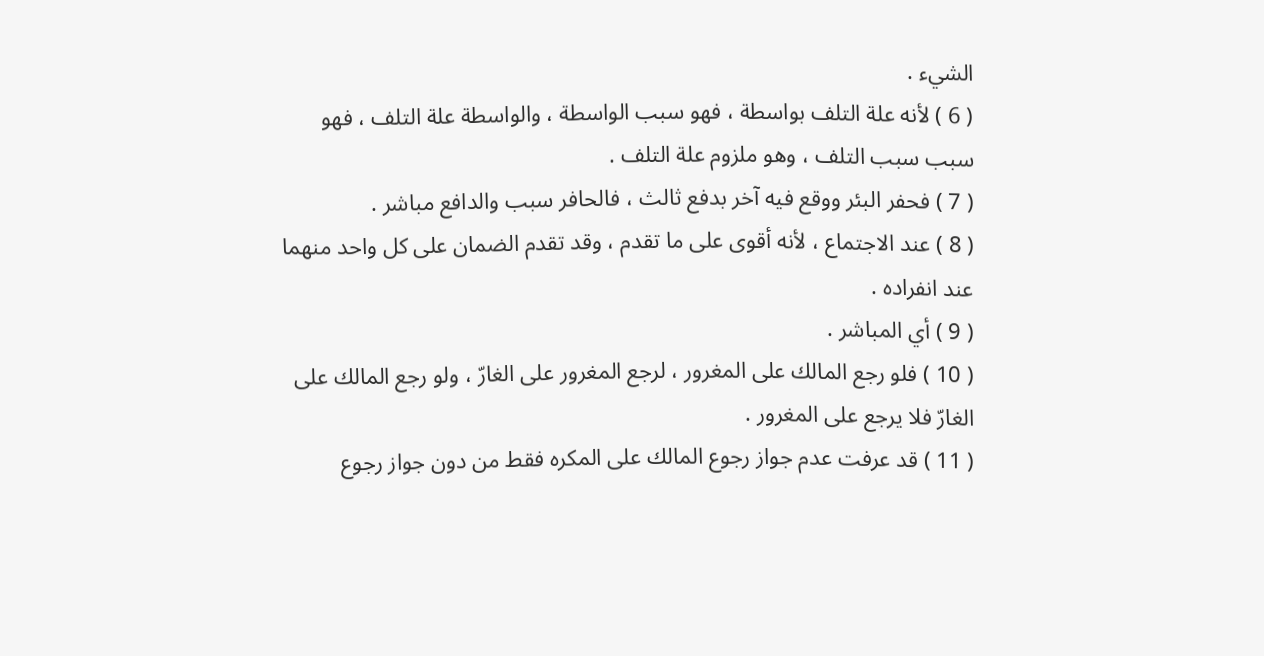الشيء .
( 6 ) لأنه علة التلف بواسطة ، فهو سبب الواسطة ، والواسطة علة التلف ، فهو سبب سبب التلف ، وهو ملزوم علة التلف .
( 7 ) فحفر البئر ووقع فيه آخر بدفع ثالث ، فالحافر سبب والدافع مباشر .
( 8 ) عند الاجتماع ، لأنه أقوى على ما تقدم ، وقد تقدم الضمان على كل واحد منهما عند انفراده .
( 9 ) أي المباشر .
( 10 ) فلو رجع المالك على المغرور ، لرجع المغرور على الغارّ ، ولو رجع المالك على الغارّ فلا يرجع على المغرور .
( 11 ) قد عرفت عدم جواز رجوع المالك على المكره فقط من دون جواز رجوع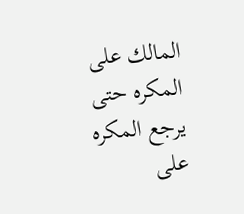المالك على المكره حتى يرجع المكره على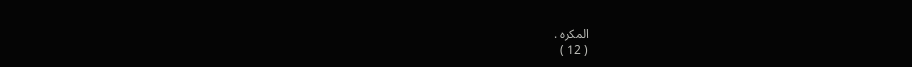المكره .
( 12 )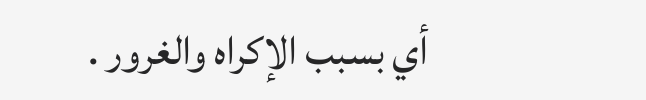أي بسبب الإكراه والغرور .